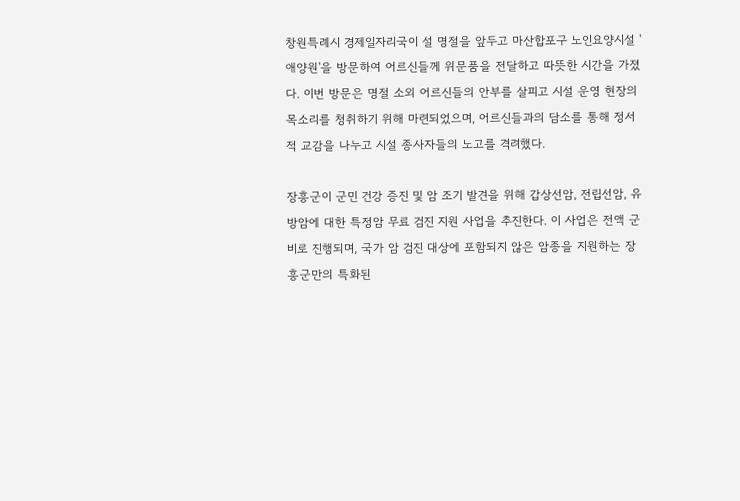창원특례시 경제일자리국이 설 명절을 앞두고 마산합포구 노인요양시설 '애양원'을 방문하여 어르신들께 위문품을 전달하고 따뜻한 시간을 가졌다. 이번 방문은 명절 소외 어르신들의 안부를 살피고 시설 운영 현장의 목소리를 청취하기 위해 마련되었으며, 어르신들과의 담소를 통해 정서적 교감을 나누고 시설 종사자들의 노고를 격려했다.

장흥군이 군민 건강 증진 및 암 조기 발견을 위해 갑상선암, 전립선암, 유방암에 대한 특정암 무료 검진 지원 사업을 추진한다. 이 사업은 전액 군비로 진행되며, 국가 암 검진 대상에 포함되지 않은 암종을 지원하는 장흥군만의 특화된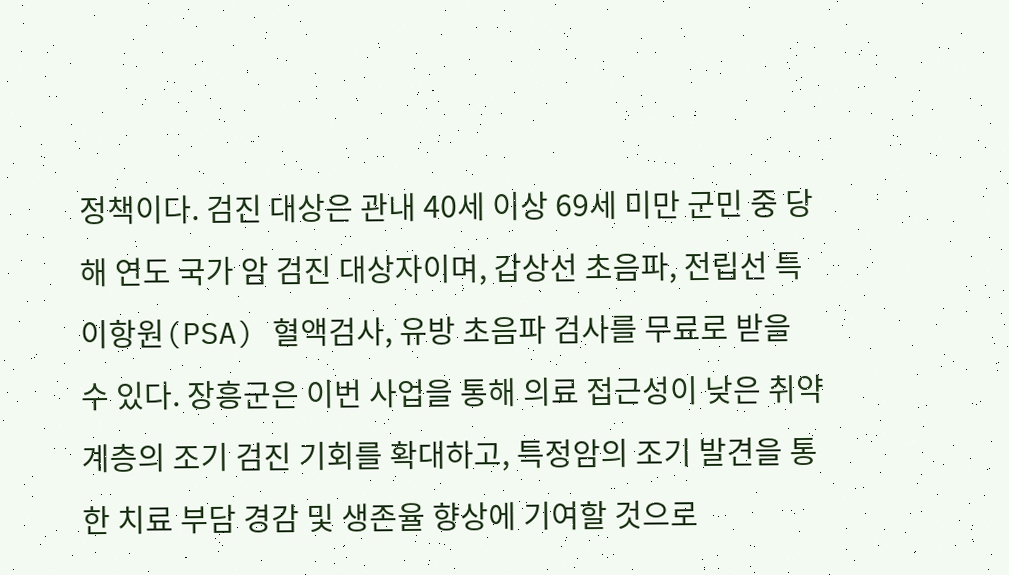정책이다. 검진 대상은 관내 40세 이상 69세 미만 군민 중 당해 연도 국가 암 검진 대상자이며, 갑상선 초음파, 전립선 특이항원(PSA) 혈액검사, 유방 초음파 검사를 무료로 받을 수 있다. 장흥군은 이번 사업을 통해 의료 접근성이 낮은 취약계층의 조기 검진 기회를 확대하고, 특정암의 조기 발견을 통한 치료 부담 경감 및 생존율 향상에 기여할 것으로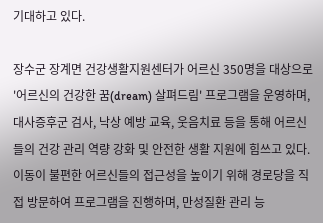기대하고 있다.

장수군 장계면 건강생활지원센터가 어르신 350명을 대상으로 '어르신의 건강한 꿈(dream) 살펴드림' 프로그램을 운영하며, 대사증후군 검사, 낙상 예방 교육, 웃음치료 등을 통해 어르신들의 건강 관리 역량 강화 및 안전한 생활 지원에 힘쓰고 있다. 이동이 불편한 어르신들의 접근성을 높이기 위해 경로당을 직접 방문하여 프로그램을 진행하며, 만성질환 관리 능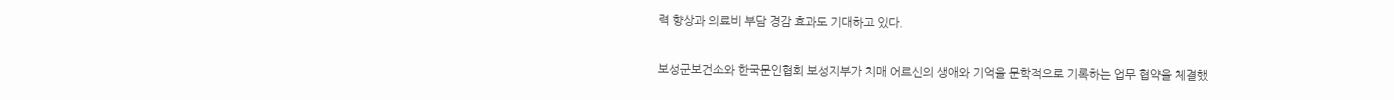력 향상과 의료비 부담 경감 효과도 기대하고 있다.

보성군보건소와 한국문인협회 보성지부가 치매 어르신의 생애와 기억을 문학적으로 기록하는 업무 협약을 체결했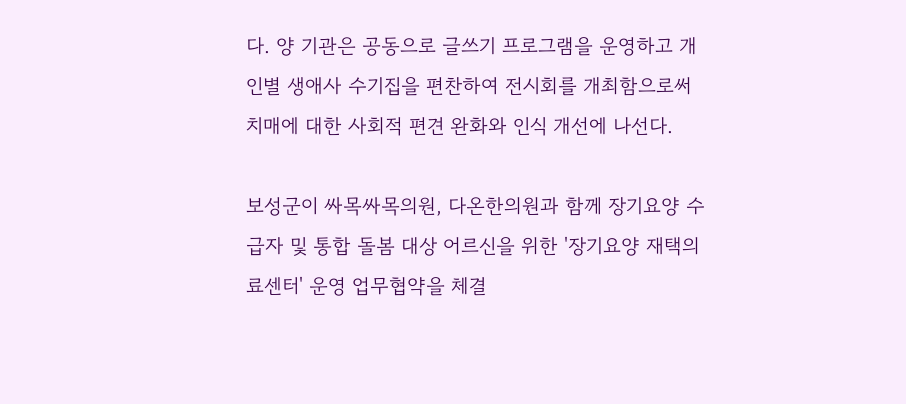다. 양 기관은 공동으로 글쓰기 프로그램을 운영하고 개인별 생애사 수기집을 편찬하여 전시회를 개최함으로써 치매에 대한 사회적 편견 완화와 인식 개선에 나선다.

보성군이 싸목싸목의원, 다온한의원과 함께 장기요양 수급자 및 통합 돌봄 대상 어르신을 위한 '장기요양 재택의료센터' 운영 업무협약을 체결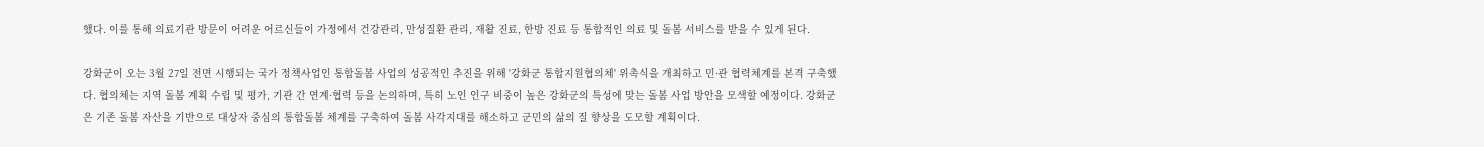했다. 이를 통해 의료기관 방문이 어려운 어르신들이 가정에서 건강관리, 만성질환 관리, 재활 진료, 한방 진료 등 통합적인 의료 및 돌봄 서비스를 받을 수 있게 된다.

강화군이 오는 3월 27일 전면 시행되는 국가 정책사업인 통합돌봄 사업의 성공적인 추진을 위해 '강화군 통합지원협의체' 위촉식을 개최하고 민·관 협력체계를 본격 구축했다. 협의체는 지역 돌봄 계획 수립 및 평가, 기관 간 연계·협력 등을 논의하며, 특히 노인 인구 비중이 높은 강화군의 특성에 맞는 돌봄 사업 방안을 모색할 예정이다. 강화군은 기존 돌봄 자산을 기반으로 대상자 중심의 통합돌봄 체계를 구축하여 돌봄 사각지대를 해소하고 군민의 삶의 질 향상을 도모할 계획이다.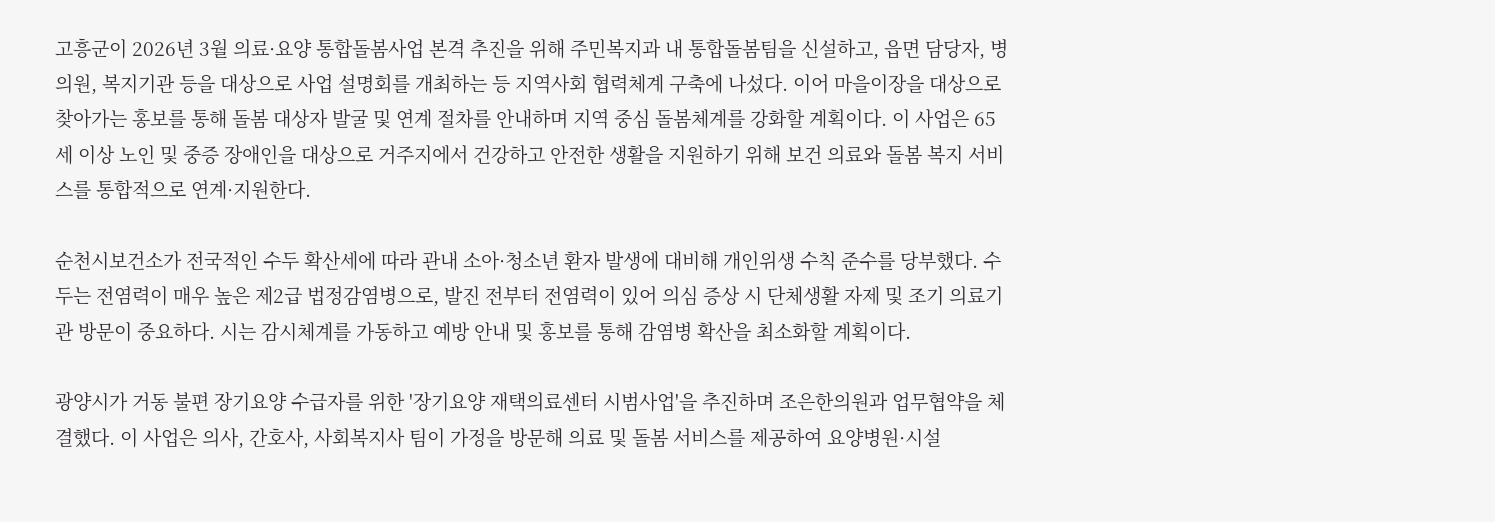고흥군이 2026년 3월 의료·요양 통합돌봄사업 본격 추진을 위해 주민복지과 내 통합돌봄팀을 신설하고, 읍면 담당자, 병의원, 복지기관 등을 대상으로 사업 설명회를 개최하는 등 지역사회 협력체계 구축에 나섰다. 이어 마을이장을 대상으로 찾아가는 홍보를 통해 돌봄 대상자 발굴 및 연계 절차를 안내하며 지역 중심 돌봄체계를 강화할 계획이다. 이 사업은 65세 이상 노인 및 중증 장애인을 대상으로 거주지에서 건강하고 안전한 생활을 지원하기 위해 보건 의료와 돌봄 복지 서비스를 통합적으로 연계·지원한다.

순천시보건소가 전국적인 수두 확산세에 따라 관내 소아·청소년 환자 발생에 대비해 개인위생 수칙 준수를 당부했다. 수두는 전염력이 매우 높은 제2급 법정감염병으로, 발진 전부터 전염력이 있어 의심 증상 시 단체생활 자제 및 조기 의료기관 방문이 중요하다. 시는 감시체계를 가동하고 예방 안내 및 홍보를 통해 감염병 확산을 최소화할 계획이다.

광양시가 거동 불편 장기요양 수급자를 위한 '장기요양 재택의료센터 시범사업'을 추진하며 조은한의원과 업무협약을 체결했다. 이 사업은 의사, 간호사, 사회복지사 팀이 가정을 방문해 의료 및 돌봄 서비스를 제공하여 요양병원·시설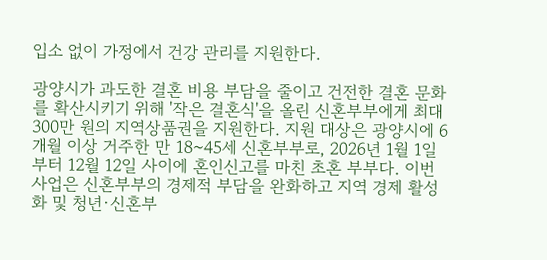입소 없이 가정에서 건강 관리를 지원한다.

광양시가 과도한 결혼 비용 부담을 줄이고 건전한 결혼 문화를 확산시키기 위해 '작은 결혼식'을 올린 신혼부부에게 최대 300만 원의 지역상품권을 지원한다. 지원 대상은 광양시에 6개월 이상 거주한 만 18~45세 신혼부부로, 2026년 1월 1일부터 12월 12일 사이에 혼인신고를 마친 초혼 부부다. 이번 사업은 신혼부부의 경제적 부담을 완화하고 지역 경제 활성화 및 청년·신혼부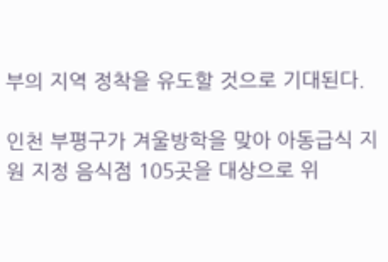부의 지역 정착을 유도할 것으로 기대된다.

인천 부평구가 겨울방학을 맞아 아동급식 지원 지정 음식점 105곳을 대상으로 위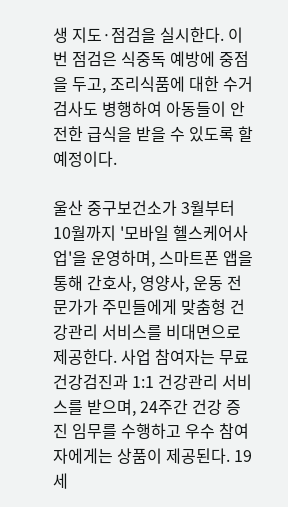생 지도·점검을 실시한다. 이번 점검은 식중독 예방에 중점을 두고, 조리식품에 대한 수거검사도 병행하여 아동들이 안전한 급식을 받을 수 있도록 할 예정이다.

울산 중구보건소가 3월부터 10월까지 '모바일 헬스케어사업'을 운영하며, 스마트폰 앱을 통해 간호사, 영양사, 운동 전문가가 주민들에게 맞춤형 건강관리 서비스를 비대면으로 제공한다. 사업 참여자는 무료 건강검진과 1:1 건강관리 서비스를 받으며, 24주간 건강 증진 임무를 수행하고 우수 참여자에게는 상품이 제공된다. 19세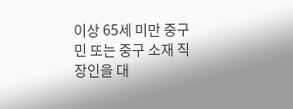이상 65세 미만 중구민 또는 중구 소재 직장인을 대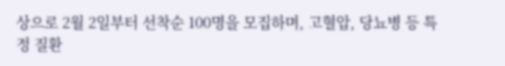상으로 2월 2일부터 선착순 100명을 모집하며, 고혈압, 당뇨병 등 특정 질환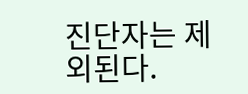진단자는 제외된다.